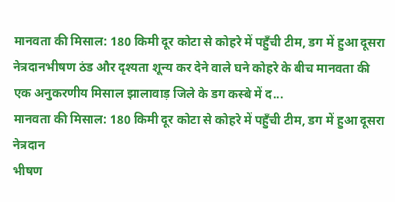मानवता की मिसाल: 180 किमी दूर कोटा से कोहरे में पहुँची टीम, डग में हुआ दूसरा नेत्रदानभीषण ठंड और दृश्यता शून्य कर देने वाले घने कोहरे के बीच मानवता की एक अनुकरणीय मिसाल झालावाड़ जिले के डग कस्बे में द...
मानवता की मिसाल: 180 किमी दूर कोटा से कोहरे में पहुँची टीम, डग में हुआ दूसरा नेत्रदान
भीषण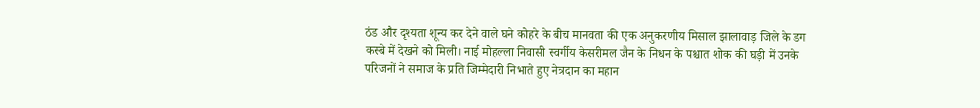ठंड और दृश्यता शून्य कर देने वाले घने कोहरे के बीच मानवता की एक अनुकरणीय मिसाल झालावाड़ जिले के डग कस्बे में देखने को मिली। नाई मोहल्ला निवासी स्वर्गीय केसरीमल जैन के निधन के पश्चात शोक की घड़ी में उनके परिजनों ने समाज के प्रति जिम्मेदारी निभाते हुए नेत्रदान का महान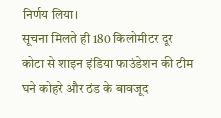निर्णय लिया।
सूचना मिलते ही 180 किलोमीटर दूर कोटा से शाइन इंडिया फाउंडेशन की टीम घने कोहरे और ठंड के बावजूद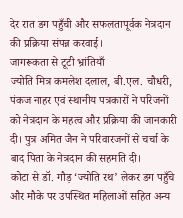देर रात डग पहुँची और सफलतापूर्वक नेत्रदान की प्रक्रिया संपन्न करवाई।
जागरूकता से टूटी भ्रांतियाँ
ज्योति मित्र कमलेश दलाल, बी.एल. चौधरी, पंकज नाहर एवं स्थानीय पत्रकारों ने परिजनों को नेत्रदान के महत्व और प्रक्रिया की जानकारी दी। पुत्र अमित जैन ने परिवारजनों से चर्चा के बाद पिता के नेत्रदान की सहमति दी।
कोटा से डॉ. गौड़ ‘ज्योति रथ’ लेकर डग पहुँचे और मौके पर उपस्थित महिलाओं सहित अन्य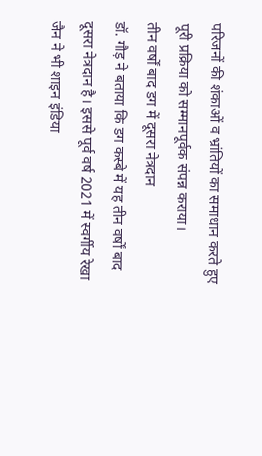परिजनों की शंकाओं व भ्रांतियों का समाधान करते हुए पूरी प्रक्रिया को सम्मानपूर्वक संपन्न कराया।
तीन वर्षों बाद डग में दूसरा नेत्रदान
डॉ. गौड़ ने बताया कि डग कस्बे में यह तीन वर्षों बाद दूसरा नेत्रदान है। इससे पूर्व वर्ष 2021 में स्वर्गीय रेखा जैन ने भी शाइन इंडिया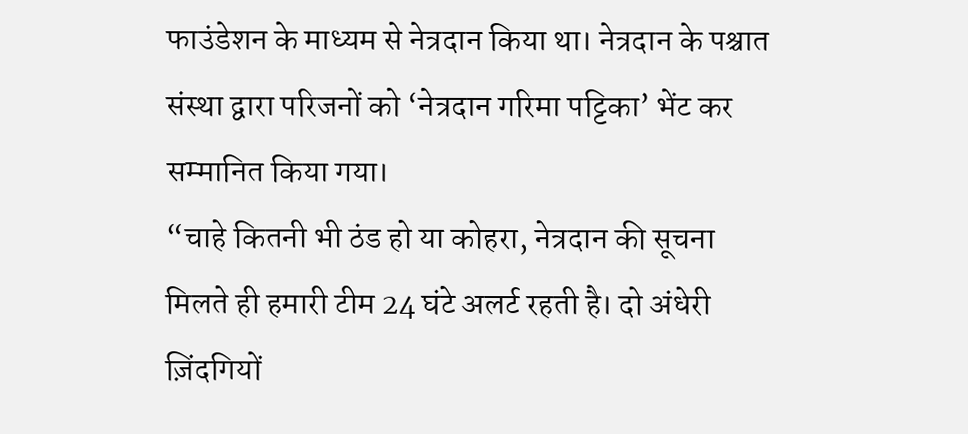फाउंडेशन के माध्यम से नेत्रदान किया था। नेत्रदान के पश्चात संस्था द्वारा परिजनों को ‘नेत्रदान गरिमा पट्टिका’ भेंट कर सम्मानित किया गया।
“चाहे कितनी भी ठंड हो या कोहरा, नेत्रदान की सूचना मिलते ही हमारी टीम 24 घंटे अलर्ट रहती है। दो अंधेरी ज़िंदगियों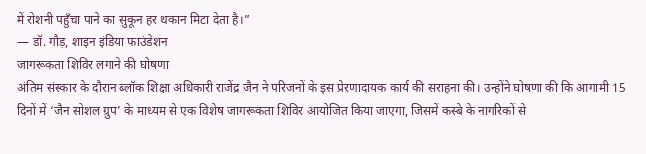में रोशनी पहुँचा पाने का सुकून हर थकान मिटा देता है।”
— डॉ. गौड़, शाइन इंडिया फाउंडेशन
जागरूकता शिविर लगाने की घोषणा
अंतिम संस्कार के दौरान ब्लॉक शिक्षा अधिकारी राजेंद्र जैन ने परिजनों के इस प्रेरणादायक कार्य की सराहना की। उन्होंने घोषणा की कि आगामी 15 दिनों में ‘जैन सोशल ग्रुप’ के माध्यम से एक विशेष जागरूकता शिविर आयोजित किया जाएगा, जिसमें कस्बे के नागरिकों से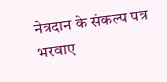नेत्रदान के संकल्प पत्र भरवाए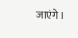जाएंगे।